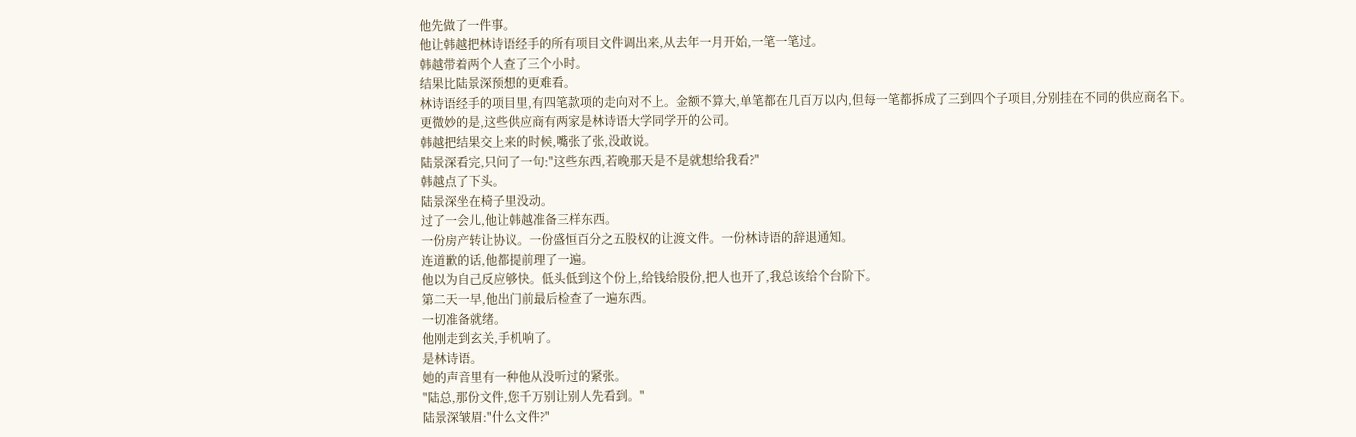他先做了一件事。
他让韩越把林诗语经手的所有项目文件调出来,从去年一月开始,一笔一笔过。
韩越带着两个人查了三个小时。
结果比陆景深预想的更难看。
林诗语经手的项目里,有四笔款项的走向对不上。金额不算大,单笔都在几百万以内,但每一笔都拆成了三到四个子项目,分别挂在不同的供应商名下。
更微妙的是,这些供应商有两家是林诗语大学同学开的公司。
韩越把结果交上来的时候,嘴张了张,没敢说。
陆景深看完,只问了一句:"这些东西,若晚那天是不是就想给我看?"
韩越点了下头。
陆景深坐在椅子里没动。
过了一会儿,他让韩越准备三样东西。
一份房产转让协议。一份盛恒百分之五股权的让渡文件。一份林诗语的辞退通知。
连道歉的话,他都提前理了一遍。
他以为自己反应够快。低头低到这个份上,给钱给股份,把人也开了,我总该给个台阶下。
第二天一早,他出门前最后检查了一遍东西。
一切准备就绪。
他刚走到玄关,手机响了。
是林诗语。
她的声音里有一种他从没听过的紧张。
"陆总,那份文件,您千万别让别人先看到。"
陆景深皱眉:"什么文件?"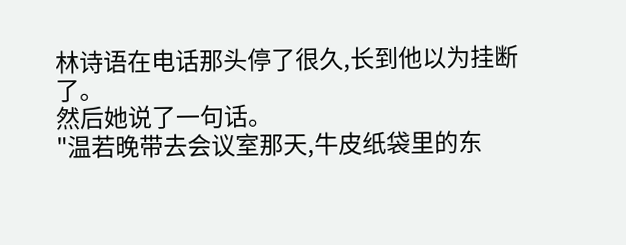林诗语在电话那头停了很久,长到他以为挂断了。
然后她说了一句话。
"温若晚带去会议室那天,牛皮纸袋里的东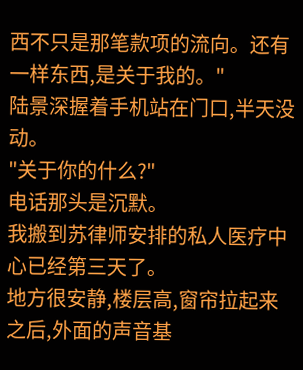西不只是那笔款项的流向。还有一样东西,是关于我的。"
陆景深握着手机站在门口,半天没动。
"关于你的什么?"
电话那头是沉默。
我搬到苏律师安排的私人医疗中心已经第三天了。
地方很安静,楼层高,窗帘拉起来之后,外面的声音基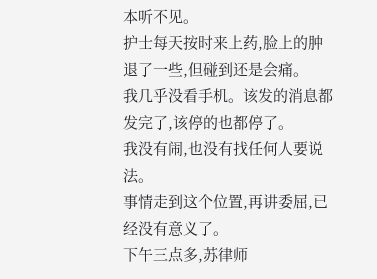本听不见。
护士每天按时来上药,脸上的肿退了一些,但碰到还是会痛。
我几乎没看手机。该发的消息都发完了,该停的也都停了。
我没有闹,也没有找任何人要说法。
事情走到这个位置,再讲委屈,已经没有意义了。
下午三点多,苏律师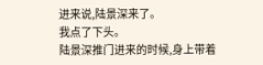进来说,陆景深来了。
我点了下头。
陆景深推门进来的时候,身上带着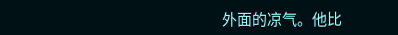外面的凉气。他比